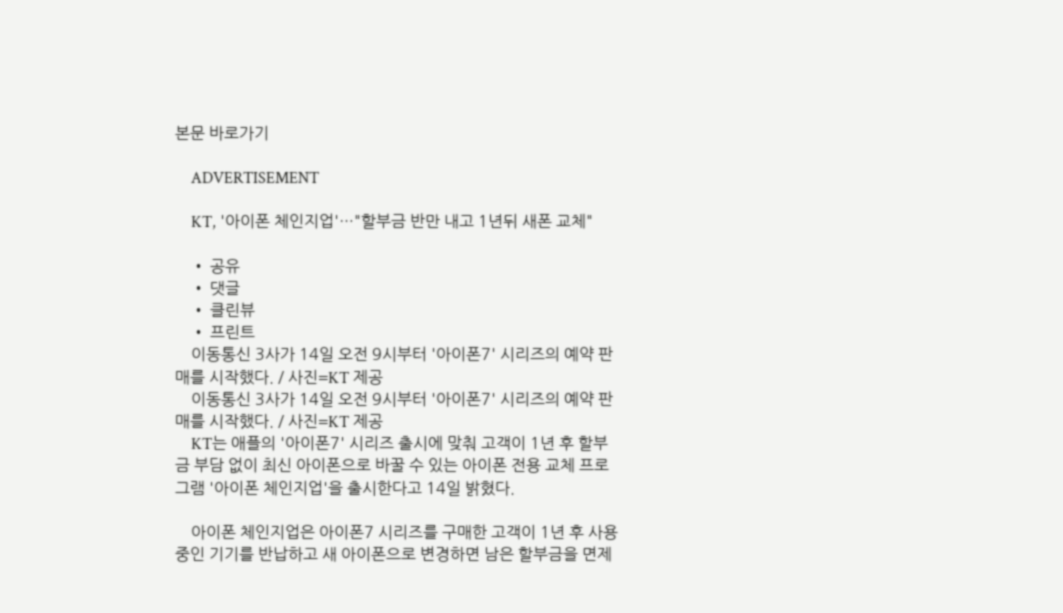본문 바로가기

    ADVERTISEMENT

    KT, '아이폰 체인지업'…"할부금 반만 내고 1년뒤 새폰 교체"

    • 공유
    • 댓글
    • 클린뷰
    • 프린트
    이동통신 3사가 14일 오전 9시부터 '아이폰7' 시리즈의 예약 판매를 시작했다. / 사진=KT 제공
    이동통신 3사가 14일 오전 9시부터 '아이폰7' 시리즈의 예약 판매를 시작했다. / 사진=KT 제공
    KT는 애플의 '아이폰7' 시리즈 출시에 맞춰 고객이 1년 후 할부금 부담 없이 최신 아이폰으로 바꿀 수 있는 아이폰 전용 교체 프로그램 '아이폰 체인지업'을 출시한다고 14일 밝혔다.

    아이폰 체인지업은 아이폰7 시리즈를 구매한 고객이 1년 후 사용 중인 기기를 반납하고 새 아이폰으로 변경하면 남은 할부금을 면제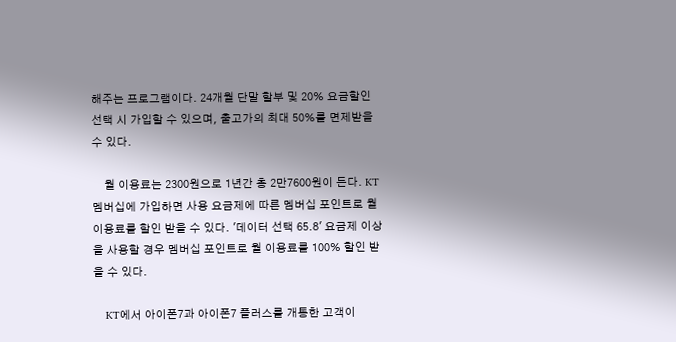해주는 프로그램이다. 24개월 단말 할부 및 20% 요금할인 선택 시 가입할 수 있으며, 출고가의 최대 50%를 면제받을 수 있다.

    월 이용료는 2300원으로 1년간 총 2만7600원이 든다. KT멤버십에 가입하면 사용 요금제에 따른 멤버십 포인트로 월 이용료를 할인 받을 수 있다. '데이터 선택 65.8' 요금제 이상을 사용할 경우 멤버십 포인트로 월 이용료를 100% 할인 받을 수 있다.

    KT에서 아이폰7과 아이폰7 플러스를 개통한 고객이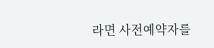라면 사전예약자를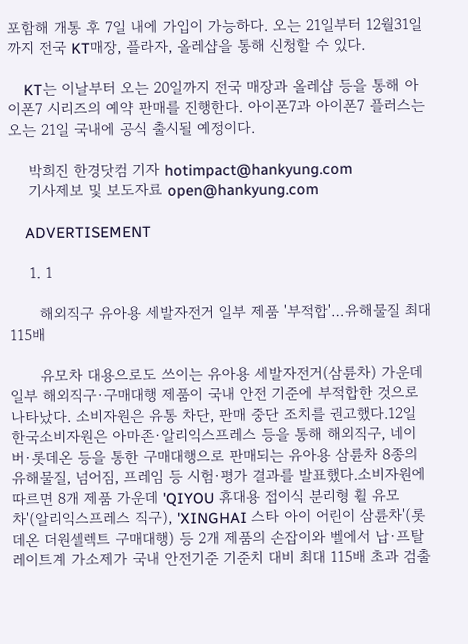포함해 개통 후 7일 내에 가입이 가능하다. 오는 21일부터 12월31일까지 전국 KT매장, 플라자, 올레샵을 통해 신청할 수 있다.

    KT는 이날부터 오는 20일까지 전국 매장과 올레샵 등을 통해 아이폰7 시리즈의 예약 판매를 진행한다. 아이폰7과 아이폰7 플러스는 오는 21일 국내에 공식 출시될 예정이다.

    박희진 한경닷컴 기자 hotimpact@hankyung.com
    기사제보 및 보도자료 open@hankyung.com

    ADVERTISEMENT

    1. 1

      해외직구 유아용 세발자전거 일부 제품 '부적합'…유해물질 최대 115배

      유모차 대용으로도 쓰이는 유아용 세발자전거(삼륜차) 가운데 일부 해외직구·구매대행 제품이 국내 안전 기준에 부적합한 것으로 나타났다. 소비자원은 유통 차단, 판매 중단 조치를 권고했다.12일 한국소비자원은 아마존·알리익스프레스 등을 통해 해외직구, 네이버·롯데온 등을 통한 구매대행으로 판매되는 유아용 삼륜차 8종의 유해물질, 넘어짐, 프레임 등 시험·평가 결과를 발표했다.소비자원에 따르면 8개 제품 가운데 'QIYOU 휴대용 접이식 분리형 휠 유모차'(알리익스프레스 직구), 'XINGHAI 스타 아이 어린이 삼륜차'(롯데온 더원셀렉트 구매대행) 등 2개 제품의 손잡이와 벨에서 납·프탈레이트계 가소제가 국내 안전기준 기준치 대비 최대 115배 초과 검출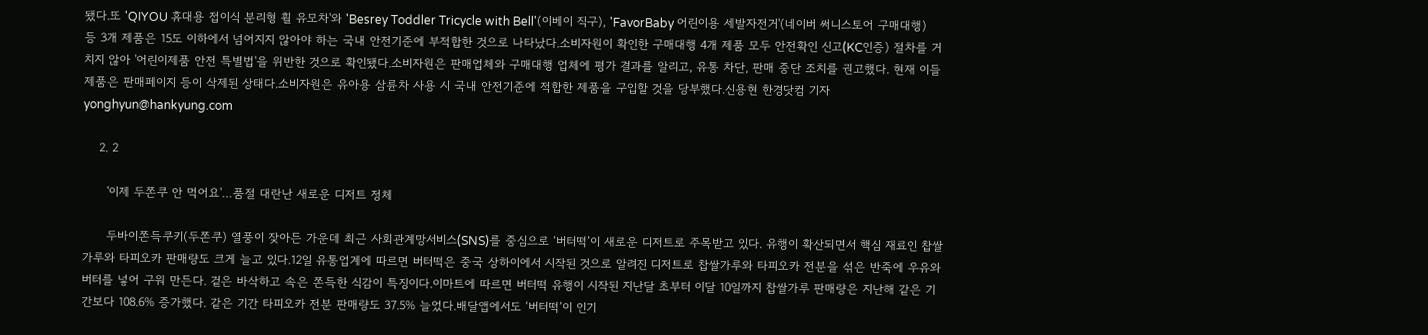됐다.또 'QIYOU 휴대용 접이식 분리형 휠 유모차'와 'Besrey Toddler Tricycle with Bell'(이베이 직구), 'FavorBaby 어린이용 세발자전거'(네이버 써니스토어 구매대행) 등 3개 제품은 15도 이하에서 넘어지지 않아야 하는 국내 안전기준에 부적합한 것으로 나타났다.소비자원이 확인한 구매대행 4개 제품 모두 안전확인 신고(KC인증) 절차를 거치지 않아 '어린이제품 안전 특별법'을 위반한 것으로 확인됐다.소비자원은 판매업체와 구매대행 업체에 평가 결과를 알리고, 유통 차단, 판매 중단 조치를 권고했다. 현재 이들 제품은 판매페이지 등이 삭제된 상태다.소비자원은 유아용 삼륜차 사용 시 국내 안전기준에 적합한 제품을 구입할 것을 당부했다.신용현 한경닷컴 기자 yonghyun@hankyung.com

    2. 2

      '이제 두쫀쿠 안 먹어요'…품절 대란난 새로운 디저트 정체

      두바이쫀득쿠키(두쫀쿠) 열풍이 잦아든 가운데 최근 사회관계망서비스(SNS)를 중심으로 ‘버터떡’이 새로운 디저트로 주목받고 있다. 유행이 확산되면서 핵심 재료인 찹쌀가루와 타피오카 판매량도 크게 늘고 있다.12일 유통업계에 따르면 버터떡은 중국 상하이에서 시작된 것으로 알려진 디저트로 찹쌀가루와 타피오카 전분을 섞은 반죽에 우유와 버터를 넣어 구워 만든다. 겉은 바삭하고 속은 쫀득한 식감이 특징이다.이마트에 따르면 버터떡 유행이 시작된 지난달 초부터 이달 10일까지 찹쌀가루 판매량은 지난해 같은 기간보다 108.6% 증가했다. 같은 기간 타피오카 전분 판매량도 37.5% 늘었다.배달앱에서도 ‘버터떡’이 인기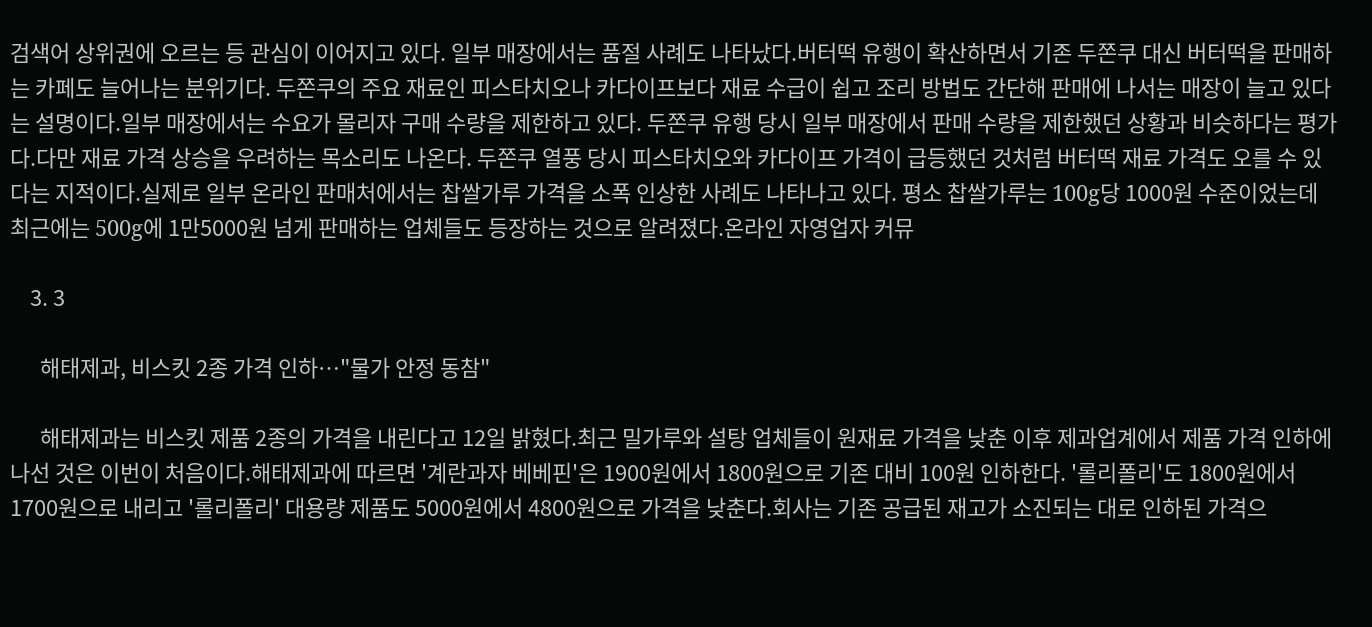검색어 상위권에 오르는 등 관심이 이어지고 있다. 일부 매장에서는 품절 사례도 나타났다.버터떡 유행이 확산하면서 기존 두쫀쿠 대신 버터떡을 판매하는 카페도 늘어나는 분위기다. 두쫀쿠의 주요 재료인 피스타치오나 카다이프보다 재료 수급이 쉽고 조리 방법도 간단해 판매에 나서는 매장이 늘고 있다는 설명이다.일부 매장에서는 수요가 몰리자 구매 수량을 제한하고 있다. 두쫀쿠 유행 당시 일부 매장에서 판매 수량을 제한했던 상황과 비슷하다는 평가다.다만 재료 가격 상승을 우려하는 목소리도 나온다. 두쫀쿠 열풍 당시 피스타치오와 카다이프 가격이 급등했던 것처럼 버터떡 재료 가격도 오를 수 있다는 지적이다.실제로 일부 온라인 판매처에서는 찹쌀가루 가격을 소폭 인상한 사례도 나타나고 있다. 평소 찹쌀가루는 100g당 1000원 수준이었는데 최근에는 500g에 1만5000원 넘게 판매하는 업체들도 등장하는 것으로 알려졌다.온라인 자영업자 커뮤

    3. 3

      해태제과, 비스킷 2종 가격 인하…"물가 안정 동참"

      해태제과는 비스킷 제품 2종의 가격을 내린다고 12일 밝혔다.최근 밀가루와 설탕 업체들이 원재료 가격을 낮춘 이후 제과업계에서 제품 가격 인하에 나선 것은 이번이 처음이다.해태제과에 따르면 '계란과자 베베핀'은 1900원에서 1800원으로 기존 대비 100원 인하한다. '롤리폴리'도 1800원에서 1700원으로 내리고 '롤리폴리' 대용량 제품도 5000원에서 4800원으로 가격을 낮춘다.회사는 기존 공급된 재고가 소진되는 대로 인하된 가격으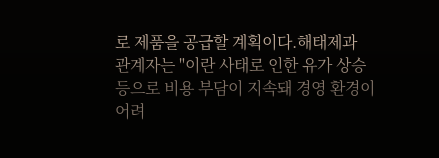로 제품을 공급할 계획이다.해태제과 관계자는 "이란 사태로 인한 유가 상승 등으로 비용 부담이 지속돼 경영 환경이 어려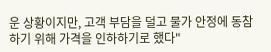운 상황이지만, 고객 부담을 덜고 물가 안정에 동참하기 위해 가격을 인하하기로 했다"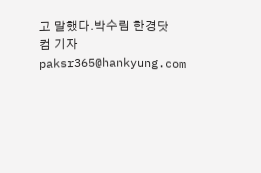고 말했다.박수림 한경닷컴 기자 paksr365@hankyung.com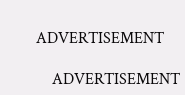ADVERTISEMENT

    ADVERTISEMENT